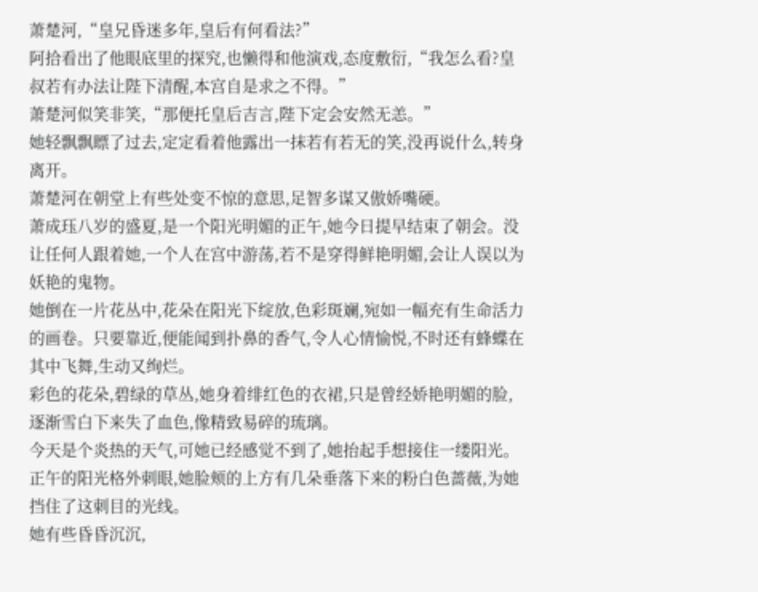萧楚河,“皇兄昏迷多年,皇后有何看法?”
阿拾看出了他眼底里的探究,也懒得和他演戏,态度敷衍,“我怎么看?皇叔若有办法让陛下清醒,本宫自是求之不得。”
萧楚河似笑非笑,“那便托皇后吉言,陛下定会安然无恙。”
她轻飘飘瞟了过去,定定看着他露出一抹若有若无的笑,没再说什么,转身离开。
萧楚河在朝堂上有些处变不惊的意思,足智多谋又傲娇嘴硬。
萧成珏八岁的盛夏,是一个阳光明媚的正午,她今日提早结束了朝会。没让任何人跟着她,一个人在宫中游荡,若不是穿得鲜艳明媚,会让人误以为妖艳的鬼物。
她倒在一片花丛中,花朵在阳光下绽放,色彩斑斓,宛如一幅充有生命活力的画卷。只要靠近,便能闻到扑鼻的香气,令人心情愉悦,不时还有蜂蝶在其中飞舞,生动又绚烂。
彩色的花朵,碧绿的草丛,她身着绯红色的衣裙,只是曾经娇艳明媚的脸,逐渐雪白下来失了血色,像精致易碎的琉璃。
今天是个炎热的天气,可她已经感觉不到了,她抬起手想接住一缕阳光。正午的阳光格外刺眼,她脸颊的上方有几朵垂落下来的粉白色蔷薇,为她挡住了这刺目的光线。
她有些昏昏沉沉,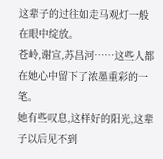这辈子的过往如走马观灯一般在眼中绽放。
苍岭,谢宣,苏昌河……这些人都在她心中留下了浓墨重彩的一笔。
她有些叹息,这样好的阳光,这辈子以后见不到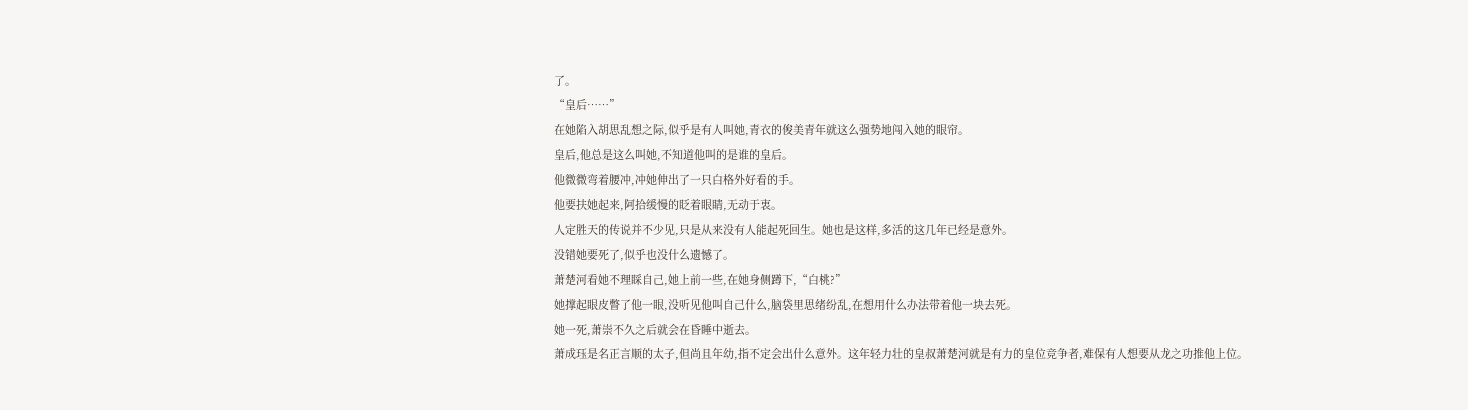了。
“皇后……”
在她陷入胡思乱想之际,似乎是有人叫她,青衣的俊美青年就这么强势地闯入她的眼帘。
皇后,他总是这么叫她,不知道他叫的是谁的皇后。
他微微弯着腰冲,冲她伸出了一只白格外好看的手。
他要扶她起来,阿拾缓慢的眨着眼睛,无动于衷。
人定胜天的传说并不少见,只是从来没有人能起死回生。她也是这样,多活的这几年已经是意外。
没错她要死了,似乎也没什么遗憾了。
萧楚河看她不理睬自己,她上前一些,在她身侧蹲下,“白桃?”
她撑起眼皮瞥了他一眼,没听见他叫自己什么,脑袋里思绪纷乱,在想用什么办法带着他一块去死。
她一死,萧崇不久之后就会在昏睡中逝去。
萧成珏是名正言顺的太子,但尚且年幼,指不定会出什么意外。这年轻力壮的皇叔萧楚河就是有力的皇位竞争者,难保有人想要从龙之功推他上位。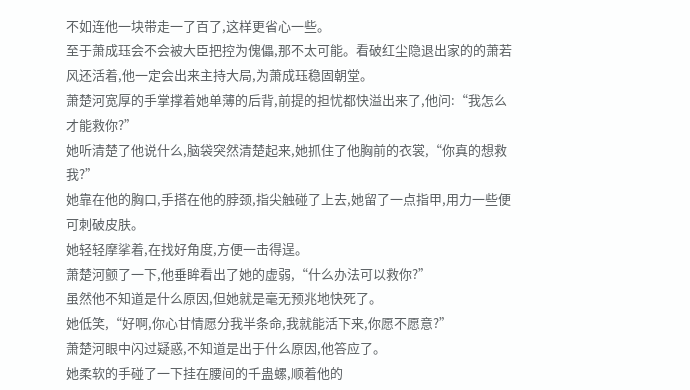不如连他一块带走一了百了,这样更省心一些。
至于萧成珏会不会被大臣把控为傀儡,那不太可能。看破红尘隐退出家的的萧若风还活着,他一定会出来主持大局,为萧成珏稳固朝堂。
萧楚河宽厚的手掌撑着她单薄的后背,前提的担忧都快溢出来了,他问:“我怎么才能救你?”
她听清楚了他说什么,脑袋突然清楚起来,她抓住了他胸前的衣裳,“你真的想救我?”
她靠在他的胸口,手搭在他的脖颈,指尖触碰了上去,她留了一点指甲,用力一些便可刺破皮肤。
她轻轻摩挲着,在找好角度,方便一击得逞。
萧楚河颤了一下,他垂眸看出了她的虚弱,“什么办法可以救你?”
虽然他不知道是什么原因,但她就是毫无预兆地快死了。
她低笑,“好啊,你心甘情愿分我半条命,我就能活下来,你愿不愿意?”
萧楚河眼中闪过疑惑,不知道是出于什么原因,他答应了。
她柔软的手碰了一下挂在腰间的千蛊螺,顺着他的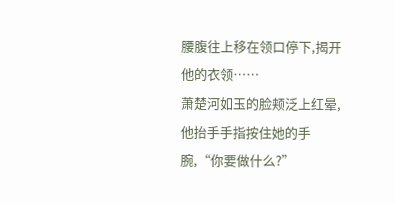腰腹往上移在领口停下,揭开他的衣领……
萧楚河如玉的脸颊泛上红晕,他抬手手指按住她的手腕,“你要做什么?”